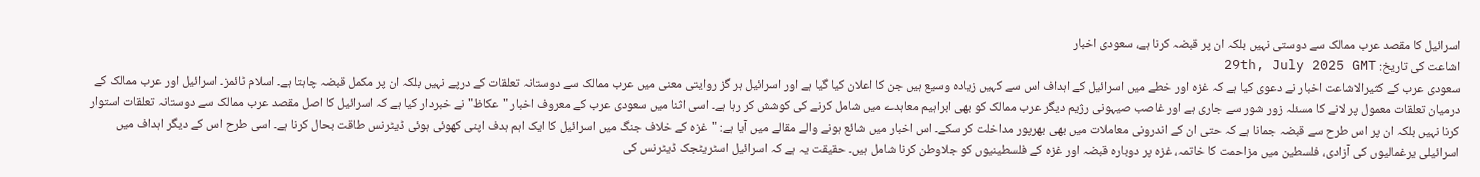اسرائیل کا مقصد عرب ممالک سے دوستی نہیں بلکہ ان پر قبضہ کرنا ہے، سعودی اخبار
اشاعت کی تاریخ: 29th, July 2025 GMT
سعودی عرب کے کثیرالاشاعت اخبار نے دعوی کیا ہے کہ غزہ اور خطے میں اسرائیل کے اہداف اس سے کہیں زیادہ وسیع ہیں جن کا اعلان کیا گیا ہے اور اسرائیل ہر گز روایتی معنی میں عرب ممالک سے دوستانہ تعلقات کے درپے نہیں بلکہ ان پر مکمل قبضہ چاہتا ہے۔ اسلام ٹائمز۔ اسرائیل اور عرب ممالک کے درمیان تعلقات معمول پر لانے کا مسئلہ زور شور سے جاری ہے اور غاصب صیہونی رژیم دیگر عرب ممالک کو بھی ابراہیم معاہدے میں شامل کرنے کی کوشش کر رہا ہے۔ اسی اثنا میں سعودی عرب کے معروف اخبار "عکاظ" نے خبردار کیا ہے کہ اسرائیل کا اصل مقصد عرب ممالک سے دوستانہ تعلقات استوار کرنا نہیں بلکہ ان پر اس طرح سے قبضہ جمانا ہے کہ حتی ان کے اندرونی معاملات میں بھی بھرپور مداخلت کر سکے۔ اس اخبار میں شائع ہونے والے مقالے میں آیا ہے: "غزہ کے خلاف جنگ میں اسرائیل کا ایک اہم ہدف اپنی کھوئی ہوئی ڈیٹرنس طاقت بحال کرنا ہے۔ اسی طرح اس کے دیگر اہداف میں اسرائیلی یرغمالیوں کی آزادی، فلسطین میں مزاحمت کا خاتمہ، غزہ پر دوبارہ قبضہ اور غزہ کے فلسطینیوں کو جلاوطن کرنا شامل ہیں۔ حقیقت یہ ہے کہ اسرائیل اسٹریٹجک ڈیٹرنس کی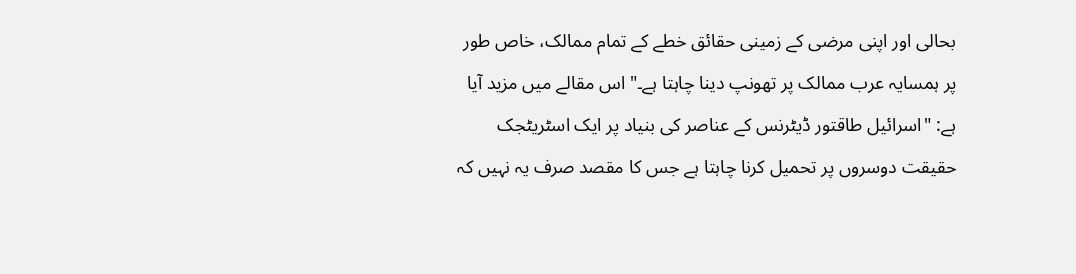بحالی اور اپنی مرضی کے زمینی حقائق خطے کے تمام ممالک، خاص طور پر ہمسایہ عرب ممالک پر تھونپ دینا چاہتا ہے۔" اس مقالے میں مزید آیا ہے: "اسرائیل طاقتور ڈیٹرنس کے عناصر کی بنیاد پر ایک اسٹریٹجک حقیقت دوسروں پر تحمیل کرنا چاہتا ہے جس کا مقصد صرف یہ نہیں کہ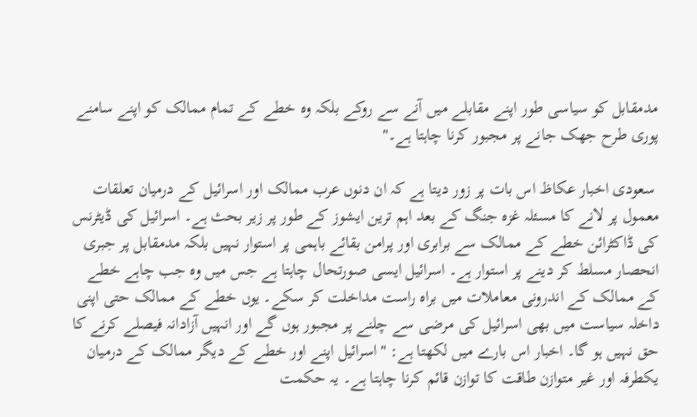مدمقابل کو سیاسی طور اپنے مقابلے میں آنے سے روکے بلکہ وہ خطے کے تمام ممالک کو اپنے سامنے پوری طرح جھک جانے پر مجبور کرنا چاہتا ہے۔"

 سعودی اخبار عکاظ اس بات پر زور دیتا ہے کہ ان دنوں عرب ممالک اور اسرائیل کے درمیان تعلقات معمول پر لانے کا مسئلہ غزہ جنگ کے بعد اہم ترین ایشوز کے طور پر زیر بحث ہے۔ اسرائیل کی ڈیٹرنس کی ڈاکٹرائن خطے کے ممالک سے برابری اور پرامن بقائے باہمی پر استوار نہیں بلکہ مدمقابل پر جبری انحصار مسلط کر دینے پر استوار ہے۔ اسرائیل ایسی صورتحال چاہتا ہے جس میں وہ جب چاہے خطے کے ممالک کے اندرونی معاملات میں براہ راست مداخلت کر سکے۔ یوں خطے کے ممالک حتی اپنی داخلہ سیاست میں بھی اسرائیل کی مرضی سے چلنے پر مجبور ہوں گے اور انہیں آزادانہ فیصلے کرنے کا حق نہیں ہو گا۔ اخبار اس بارے میں لکھتا ہے: "اسرائیل اپنے اور خطے کے دیگر ممالک کے درمیان یکطرفہ اور غیر متوازن طاقت کا توازن قائم کرنا چاہتا ہے۔ یہ حکمت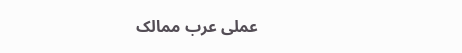عملی عرب ممالک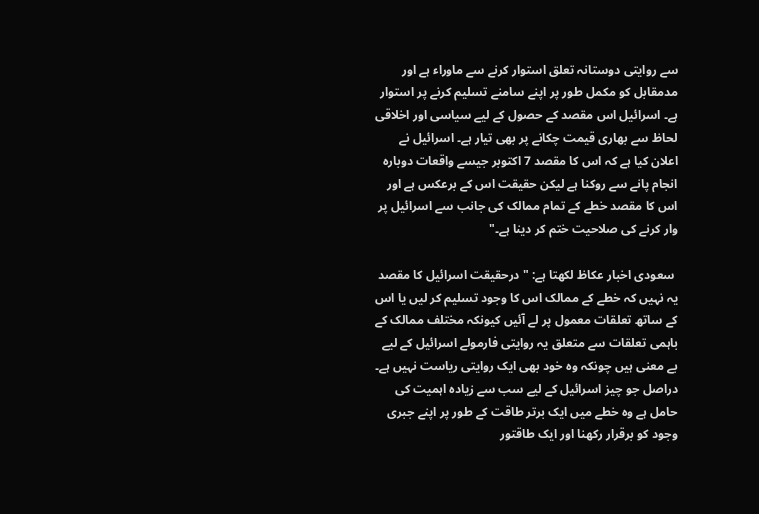سے روایتی دوستانہ تعلق استوار کرنے سے ماوراء ہے اور مدمقابل کو مکمل طور پر اپنے سامنے تسلیم کرنے پر استوار ہے۔ اسرائیل اس مقصد کے حصول کے لیے سیاسی اور اخلاقی لحاظ سے بھاری قیمت چکانے پر بھی تیار ہے۔ اسرائیل نے اعلان کیا ہے کہ اس کا مقصد 7 اکتوبر جیسے واقعات دوبارہ انجام پانے سے روکنا ہے لیکن حقیقت اس کے برعکس ہے اور اس کا مقصد خطے کے تمام ممالک کی جانب سے اسرائیل پر وار کرنے کی صلاحیت ختم کر دینا ہے۔"

 سعودی اخبار عکاظ لکھتا ہے: "درحقیقت اسرائیل کا مقصد یہ نہیں کہ خطے کے ممالک اس کا وجود تسلیم کر لیں یا اس کے ساتھ تعلقات معمول پر لے آئیں کیونکہ مختلف ممالک کے باہمی تعلقات سے متعلق یہ روایتی فارمولے اسرائیل کے لیے بے معنی ہیں چونکہ وہ خود بھی ایک روایتی ریاست نہیں ہے۔ دراصل جو چیز اسرائیل کے لیے سب سے زیادہ اہمیت کی حامل ہے وہ خطے میں ایک برتر طاقت کے طور پر اپنے جبری وجود کو برقرار رکھنا اور ایک طاقتور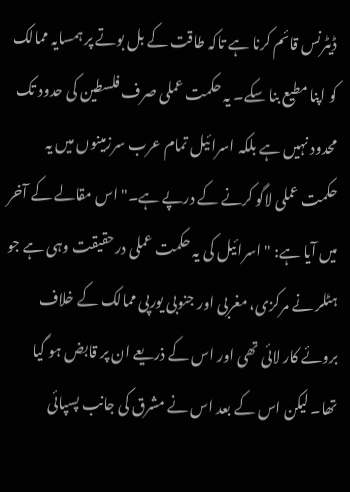ڈیٹرنس قائم کرنا ہے تاکہ طاقت کے بل بوتے پر ہمسایہ ممالک کو اپنا مطیع بنا سکے۔ یہ حکمت عملی صرف فلسطین کی حدود تک محدود نہیں ہے بلکہ اسرائیل تمام عرب سرزمینوں میں یہ حکمت عملی لاگو کرنے کے درپے ہے۔" اس مقالے کے آخر میں آیا ہے: "اسرائیل کی یہ حکمت عملی درحقیقت وہی ہے جو ہٹلر نے مرکزی، مغربی اور جنوبی یورپی ممالک کے خلاف بروئے کار لائی تھی اور اس کے ذریعے ان پر قابض ہو گیا تھا۔ لیکن اس کے بعد اس نے مشرق کی جانب پسپائی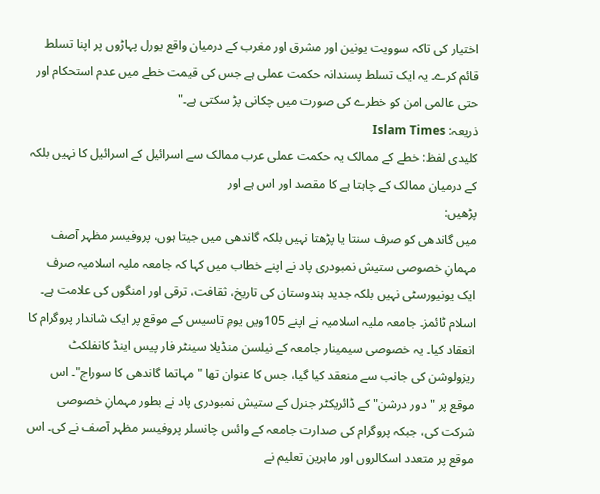اختیار کی تاکہ سوویت یونین اور مشرق اور مغرب کے درمیان واقع یورل پہاڑوں پر اپنا تسلط قائم کرے۔ یہ ایک تسلط پسندانہ حکمت عملی ہے جس کی قیمت خطے میں عدم استحکام اور حتی عالمی امن کو خطرے کی صورت میں چکانی پڑ سکتی ہے۔"
ذریعہ: Islam Times
کلیدی لفظ: خطے کے ممالک یہ حکمت عملی عرب ممالک سے اسرائیل کے اسرائیل کا نہیں بلکہ کے درمیان ممالک کے چاہتا ہے کا مقصد اور اس ہے اور
پڑھیں:
میں گاندھی کو صرف سنتا یا پڑھتا نہیں بلکہ گاندھی میں جیتا ہوں، پروفیسر مظہر آصف
مہمانِ خصوصی ستیش نمبودری پاد نے اپنے خطاب میں کہا کہ جامعہ ملیہ اسلامیہ صرف ایک یونیورسٹی نہیں بلکہ جدید ہندوستان کی تاریخ، ثقافت، ترقی اور امنگوں کی علامت ہے۔ اسلام ٹائمز۔ جامعہ ملیہ اسلامیہ نے اپنے 105ویں یومِ تاسیس کے موقع پر ایک شاندار پروگرام کا انعقاد کیا۔ یہ خصوصی سیمینار جامعہ کے نیلسن منڈیلا سینٹر فار پیس اینڈ کانفلکٹ ریزولوشن کی جانب سے منعقد کیا گیا، جس کا عنوان تھا "مہاتما گاندھی کا سوراج"۔ اس موقع پر "دور درشن" کے ڈائریکٹر جنرل کے ستیش نمبودری پاد نے بطور مہمانِ خصوصی شرکت کی، جبکہ پروگرام کی صدارت جامعہ کے وائس چانسلر پروفیسر مظہر آصف نے کی۔ اس موقع پر متعدد اسکالروں اور ماہرین تعلیم نے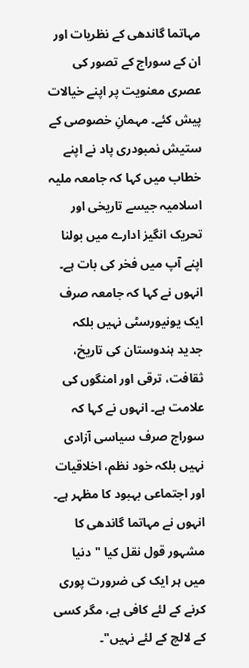مہاتما گاندھی کے نظریات اور ان کے سوراج کے تصور کی عصری معنویت پر اپنے خیالات پیش کئے۔ مہمانِ خصوصی کے ستیش نمبودری پاد نے اپنے خطاب میں کہا کہ جامعہ ملیہ اسلامیہ جیسے تاریخی اور تحریک انگیز ادارے میں بولنا اپنے آپ میں فخر کی بات ہے۔ انہوں نے کہا کہ جامعہ صرف ایک یونیورسٹی نہیں بلکہ جدید ہندوستان کی تاریخ، ثقافت، ترقی اور امنگوں کی علامت ہے۔ انہوں نے کہا کہ سوراج صرف سیاسی آزادی نہیں بلکہ خود نظم، اخلاقیات اور اجتماعی بہبود کا مظہر ہے۔ انہوں نے مہاتما گاندھی کا مشہور قول نقل کیا "دنیا میں ہر ایک کی ضرورت پوری کرنے کے لئے کافی ہے، مگر کسی کے لالچ کے لئے نہیں"۔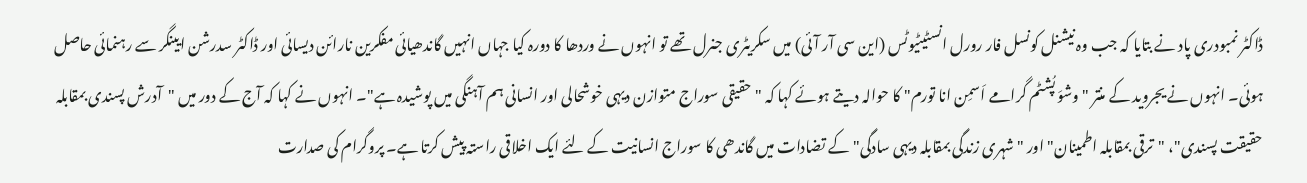ڈاکٹر نمبودری پاد نے بتایا کہ جب وہ نیشنل کونسل فار رورل انسٹیٹیوٹس (این سی آر آئی) میں سکریٹری جنرل تھے تو انہوں نے وردھا کا دورہ کیا جہاں انہیں گاندھیائی مفکرین نارائن دیسائی اور ڈاکٹر سدرشن ایینگر سے رہنمائی حاصل ہوئی۔ انہوں نے یجروید کے منتر "وشوَ پُشٹم گرامے اَسمِن انا تورم" کا حوالہ دیتے ہوئے کہا کہ "حقیقی سوراج متوازن دیہی خوشحالی اور انسانی ہم آہنگی میں پوشیدہ ہے"۔ انہوں نے کہا کہ آج کے دور میں "آدرش پسندی بمقابلہ حقیقت پسندی"، "ترقی بمقابلہ اطمینان" اور "شہری زندگی بمقابلہ دیہی سادگی" کے تضادات میں گاندھی کا سوراج انسانیت کے لئے ایک اخلاقی راستہ پیش کرتا ہے۔ پروگرام کی صدارت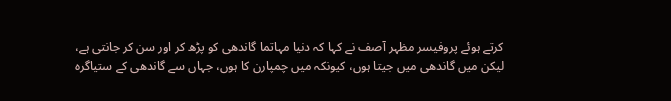کرتے ہوئے پروفیسر مظہر آصف نے کہا کہ دنیا مہاتما گاندھی کو پڑھ کر اور سن کر جانتی ہے، لیکن میں گاندھی میں جیتا ہوں، کیونکہ میں چمپارن کا ہوں، جہاں سے گاندھی کے ستیاگرہ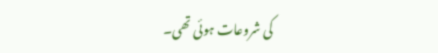کی شروعات ہوئی تھی۔